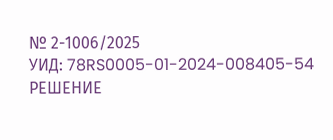№ 2-1006/2025
УИД: 78RS0005-01-2024-008405-54
РЕШЕНИЕ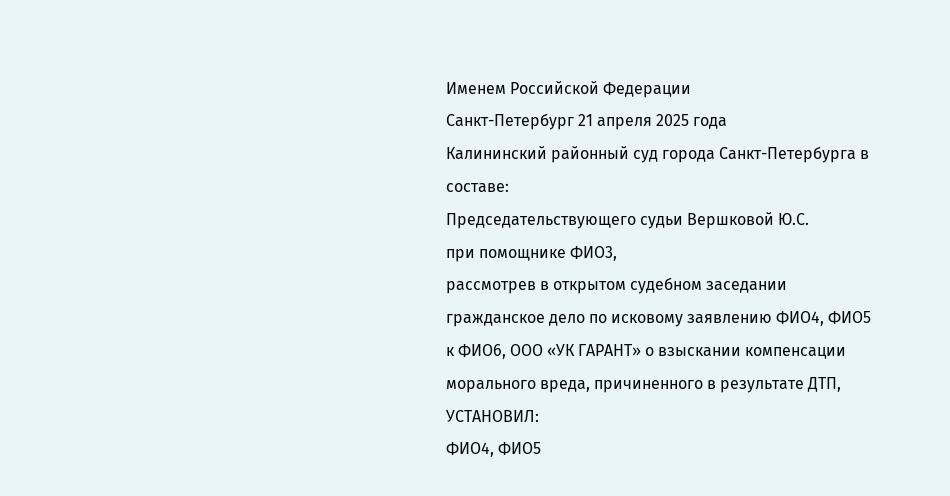Именем Российской Федерации
Санкт-Петербург 21 апреля 2025 года
Калининский районный суд города Санкт-Петербурга в составе:
Председательствующего судьи Вершковой Ю.С.
при помощнике ФИО3,
рассмотрев в открытом судебном заседании гражданское дело по исковому заявлению ФИО4, ФИО5 к ФИО6, ООО «УК ГАРАНТ» о взыскании компенсации морального вреда, причиненного в результате ДТП,
УСТАНОВИЛ:
ФИО4, ФИО5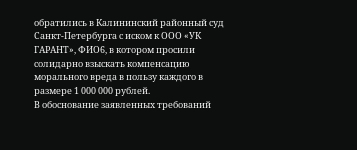обратились в Калининский районный суд Санкт-Петербурга с иском к ООО «УК ГАРАНТ», ФИО6, в котором просили солидарно взыскать компенсацию морального вреда в пользу каждого в размере 1 000 000 рублей.
В обоснование заявленных требований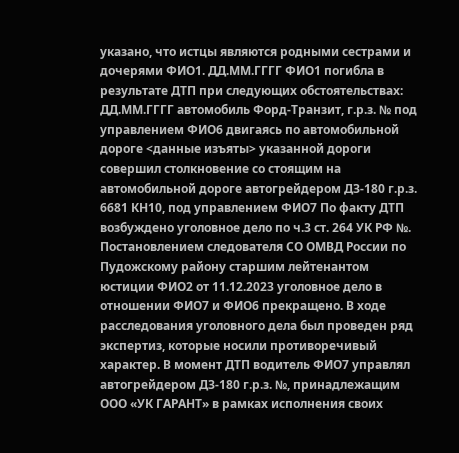указано, что истцы являются родными сестрами и дочерями ФИО1. ДД.ММ.ГГГГ ФИО1 погибла в результате ДТП при следующих обстоятельствах: ДД.ММ.ГГГГ автомобиль Форд-Транзит, г.р.з. № под управлением ФИО6 двигаясь по автомобильной дороге <данные изъяты> указанной дороги совершил столкновение со стоящим на автомобильной дороге автогрейдером ДЗ-180 г.р.з. 6681 КН10, под управлением ФИО7 По факту ДТП возбуждено уголовное дело по ч.3 ст. 264 УК РФ №. Постановлением следователя СО ОМВД России по Пудожскому району старшим лейтенантом юстиции ФИО2 от 11.12.2023 уголовное дело в отношении ФИО7 и ФИО6 прекращено. В ходе расследования уголовного дела был проведен ряд экспертиз, которые носили противоречивый характер. В момент ДТП водитель ФИО7 управлял автогрейдером ДЗ-180 г.р.з. №, принадлежащим ООО «УК ГАРАНТ» в рамках исполнения своих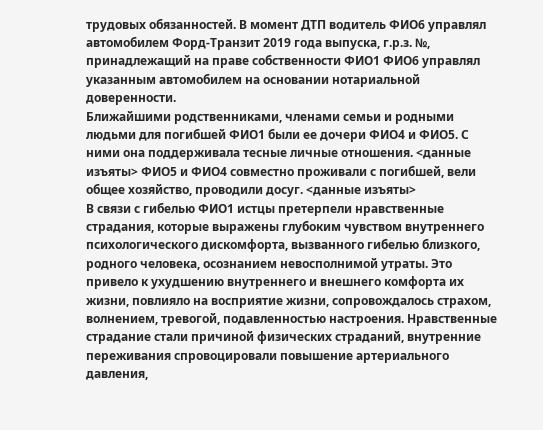трудовых обязанностей. В момент ДТП водитель ФИО6 управлял автомобилем Форд-Транзит 2019 года выпуска, г.р.з. №, принадлежащий на праве собственности ФИО1 ФИО6 управлял указанным автомобилем на основании нотариальной доверенности.
Ближайшими родственниками, членами семьи и родными людьми для погибшей ФИО1 были ее дочери ФИО4 и ФИО5. С ними она поддерживала тесные личные отношения. <данные изъяты> ФИО5 и ФИО4 совместно проживали с погибшей, вели общее хозяйство, проводили досуг. <данные изъяты>
В связи с гибелью ФИО1 истцы претерпели нравственные страдания, которые выражены глубоким чувством внутреннего психологического дискомфорта, вызванного гибелью близкого, родного человека, осознанием невосполнимой утраты. Это привело к ухудшению внутреннего и внешнего комфорта их жизни, повлияло на восприятие жизни, сопровождалось страхом, волнением, тревогой, подавленностью настроения. Нравственные страдание стали причиной физических страданий, внутренние переживания спровоцировали повышение артериального давления,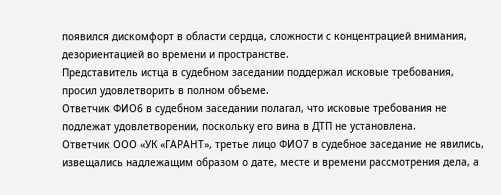появился дискомфорт в области сердца, сложности с концентрацией внимания, дезориентацией во времени и пространстве.
Представитель истца в судебном заседании поддержал исковые требования, просил удовлетворить в полном объеме.
Ответчик ФИО6 в судебном заседании полагал, что исковые требования не подлежат удовлетворении, поскольку его вина в ДТП не установлена.
Ответчик ООО «УК «ГАРАНТ», третье лицо ФИО7 в судебное заседание не явились, извещались надлежащим образом о дате, месте и времени рассмотрения дела, а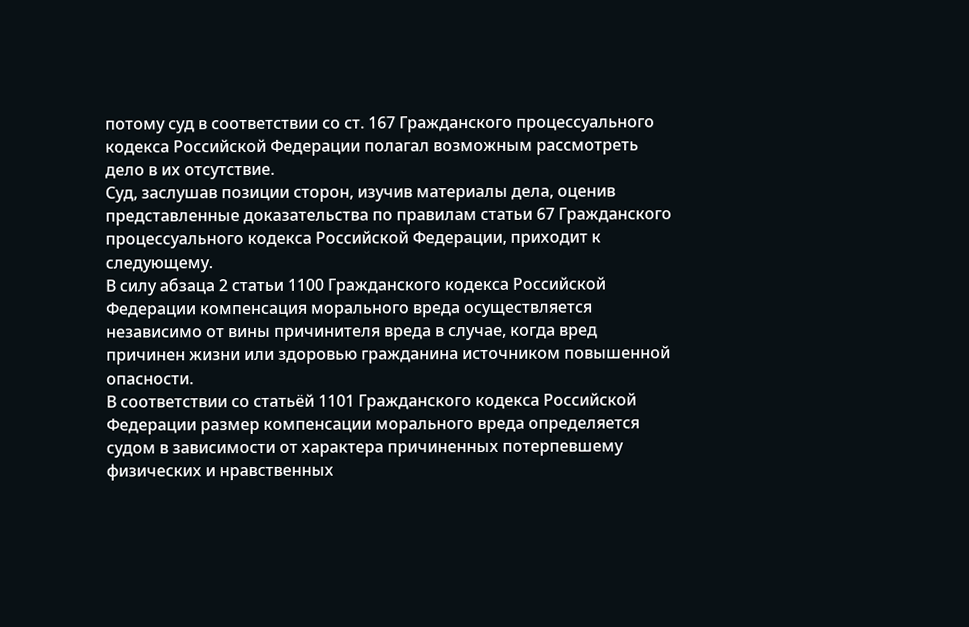потому суд в соответствии со ст. 167 Гражданского процессуального кодекса Российской Федерации полагал возможным рассмотреть дело в их отсутствие.
Суд, заслушав позиции сторон, изучив материалы дела, оценив представленные доказательства по правилам статьи 67 Гражданского процессуального кодекса Российской Федерации, приходит к следующему.
В силу абзаца 2 статьи 1100 Гражданского кодекса Российской Федерации компенсация морального вреда осуществляется независимо от вины причинителя вреда в случае, когда вред причинен жизни или здоровью гражданина источником повышенной опасности.
В соответствии со статьёй 1101 Гражданского кодекса Российской Федерации размер компенсации морального вреда определяется судом в зависимости от характера причиненных потерпевшему физических и нравственных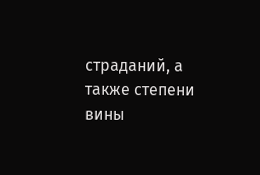страданий, а также степени вины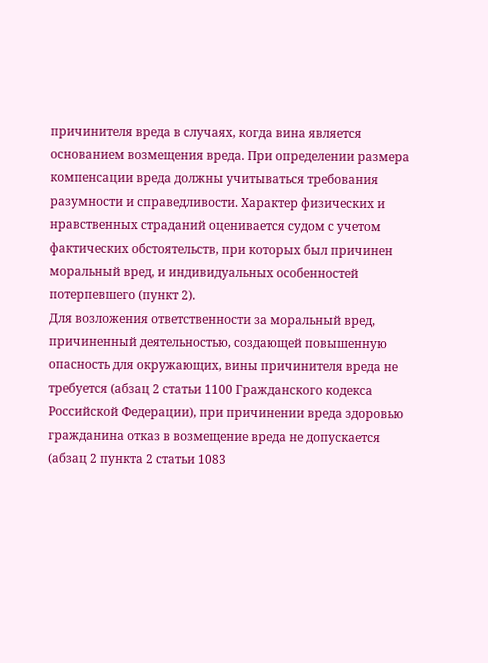причинителя вреда в случаях, когда вина является основанием возмещения вреда. При определении размера компенсации вреда должны учитываться требования разумности и справедливости. Характер физических и нравственных страданий оценивается судом с учетом фактических обстоятельств, при которых был причинен моральный вред, и индивидуальных особенностей потерпевшего (пункт 2).
Для возложения ответственности за моральный вред, причиненный деятельностью, создающей повышенную опасность для окружающих, вины причинителя вреда не требуется (абзац 2 статьи 1100 Гражданского кодекса Российской Федерации), при причинении вреда здоровью гражданина отказ в возмещение вреда не допускается (абзац 2 пункта 2 статьи 1083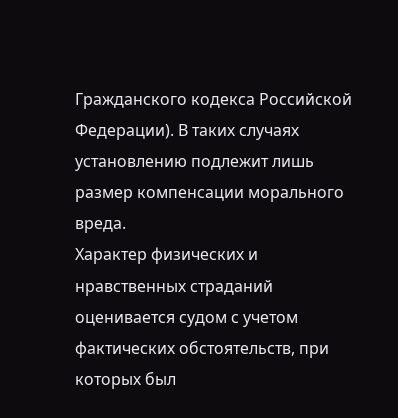Гражданского кодекса Российской Федерации). В таких случаях установлению подлежит лишь размер компенсации морального вреда.
Характер физических и нравственных страданий оценивается судом с учетом фактических обстоятельств, при которых был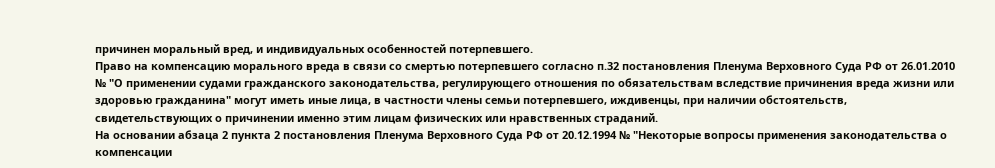причинен моральный вред, и индивидуальных особенностей потерпевшего.
Право на компенсацию морального вреда в связи со смертью потерпевшего согласно п.32 постановления Пленума Верховного Суда РФ от 26.01.2010 № "О применении судами гражданского законодательства, регулирующего отношения по обязательствам вследствие причинения вреда жизни или здоровью гражданина" могут иметь иные лица, в частности члены семьи потерпевшего, иждивенцы, при наличии обстоятельств, свидетельствующих о причинении именно этим лицам физических или нравственных страданий.
На основании абзаца 2 пункта 2 постановления Пленума Верховного Суда РФ от 20.12.1994 № "Некоторые вопросы применения законодательства о компенсации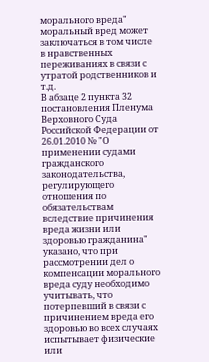морального вреда" моральный вред может заключаться в том числе в нравственных переживаниях в связи с утратой родственников и т.д.
В абзаце 2 пункта 32 постановления Пленума Верховного Суда Российской Федерации от 26.01.2010 № "О применении судами гражданского законодательства, регулирующего отношения по обязательствам вследствие причинения вреда жизни или здоровью гражданина" указано, что при рассмотрении дел о компенсации морального вреда суду необходимо учитывать, что потерпевший в связи с причинением вреда его здоровью во всех случаях испытывает физические или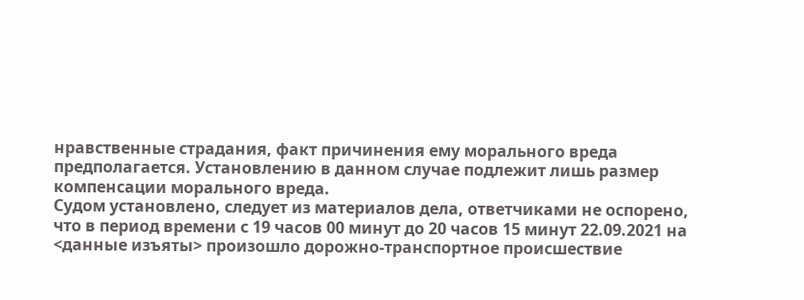нравственные страдания, факт причинения ему морального вреда предполагается. Установлению в данном случае подлежит лишь размер компенсации морального вреда.
Судом установлено, следует из материалов дела, ответчиками не оспорено, что в период времени с 19 часов 00 минут до 20 часов 15 минут 22.09.2021 на <данные изъяты> произошло дорожно-транспортное происшествие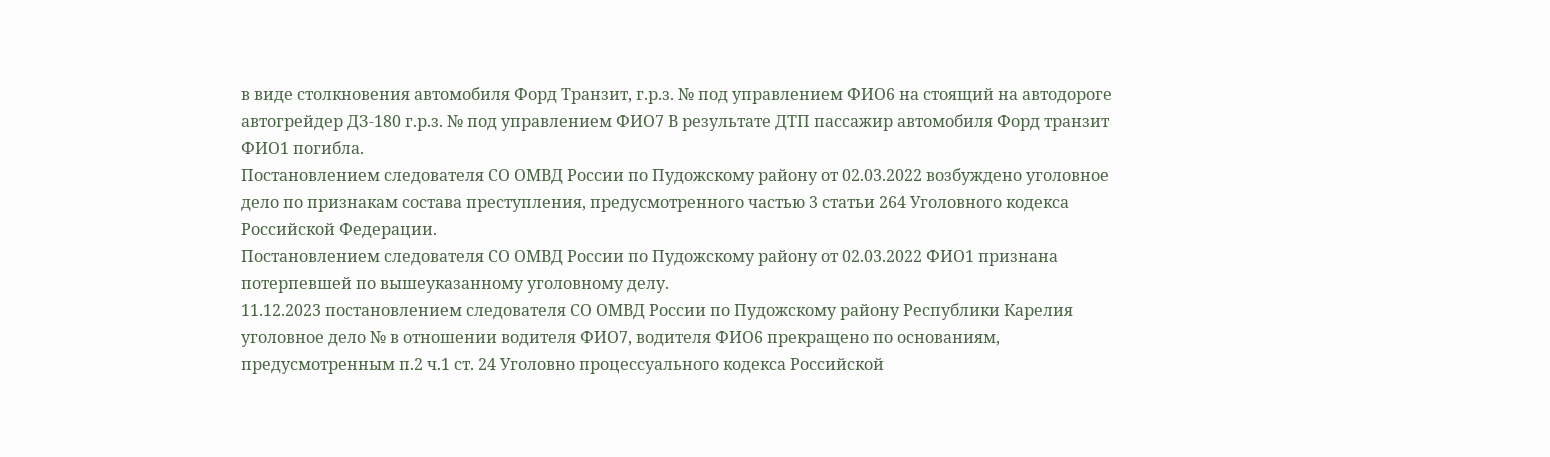в виде столкновения автомобиля Форд Транзит, г.р.з. № под управлением ФИО6 на стоящий на автодороге автогрейдер ДЗ-180 г.р.з. № под управлением ФИО7 В результате ДТП пассажир автомобиля Форд транзит ФИО1 погибла.
Постановлением следователя СО ОМВД России по Пудожскому району от 02.03.2022 возбуждено уголовное дело по признакам состава преступления, предусмотренного частью 3 статьи 264 Уголовного кодекса Российской Федерации.
Постановлением следователя СО ОМВД России по Пудожскому району от 02.03.2022 ФИО1 признана потерпевшей по вышеуказанному уголовному делу.
11.12.2023 постановлением следователя СО ОМВД России по Пудожскому району Республики Карелия уголовное дело № в отношении водителя ФИО7, водителя ФИО6 прекращено по основаниям, предусмотренным п.2 ч.1 ст. 24 Уголовно процессуального кодекса Российской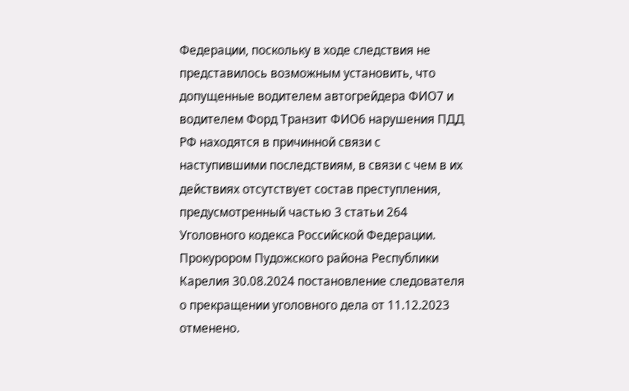Федерации, поскольку в ходе следствия не представилось возможным установить, что допущенные водителем автогрейдера ФИО7 и водителем Форд Транзит ФИО6 нарушения ПДД РФ находятся в причинной связи с наступившими последствиям, в связи с чем в их действиях отсутствует состав преступления, предусмотренный частью 3 статьи 264 Уголовного кодекса Российской Федерации.
Прокурором Пудожского района Республики Карелия 30.08.2024 постановление следователя о прекращении уголовного дела от 11.12.2023 отменено.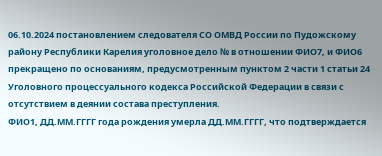06.10.2024 постановлением следователя СО ОМВД России по Пудожскому району Республики Карелия уголовное дело № в отношении ФИО7, и ФИО6 прекращено по основаниям, предусмотренным пунктом 2 части 1 статьи 24 Уголовного процессуального кодекса Российской Федерации в связи с отсутствием в деянии состава преступления.
ФИО1, ДД.ММ.ГГГГ года рождения умерла ДД.ММ.ГГГГ, что подтверждается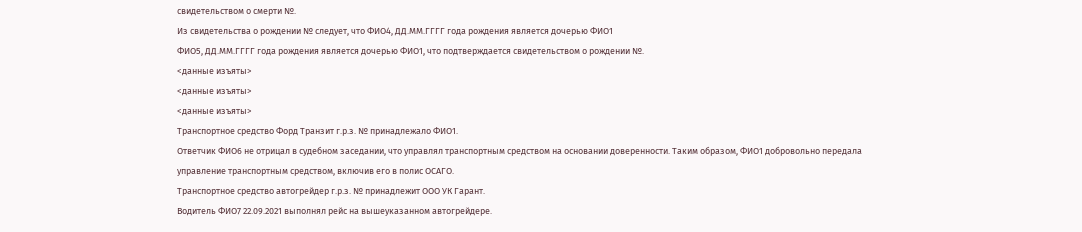свидетельством о смерти №.
Из свидетельства о рождении № следует, что ФИО4, ДД.ММ.ГГГГ года рождения является дочерью ФИО1
ФИО5, ДД.ММ.ГГГГ года рождения является дочерью ФИО1, что подтверждается свидетельством о рождении №.
<данные изъяты>
<данные изъяты>
<данные изъяты>
Транспортное средство Форд Транзит г.р.з. № принадлежало ФИО1.
Ответчик ФИО6 не отрицал в судебном заседании, что управлял транспортным средством на основании доверенности. Таким образом, ФИО1 добровольно передала управление транспортным средством, включив его в полис ОСАГО.
Транспортное средство автогрейдер г.р.з. № принадлежит ООО УК Гарант.
Водитель ФИО7 22.09.2021 выполнял рейс на вышеуказанном автогрейдере.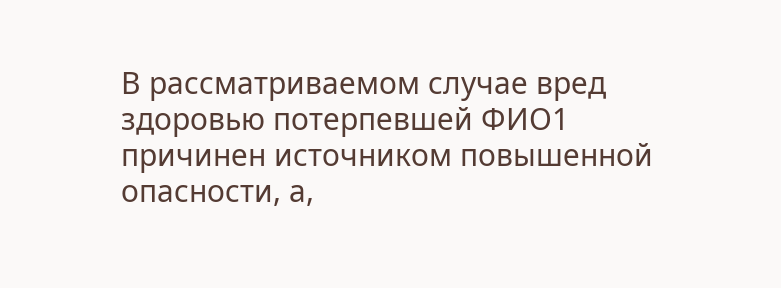В рассматриваемом случае вред здоровью потерпевшей ФИО1 причинен источником повышенной опасности, а,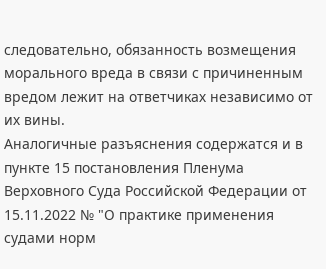следовательно, обязанность возмещения морального вреда в связи с причиненным вредом лежит на ответчиках независимо от их вины.
Аналогичные разъяснения содержатся и в пункте 15 постановления Пленума Верховного Суда Российской Федерации от 15.11.2022 № "О практике применения судами норм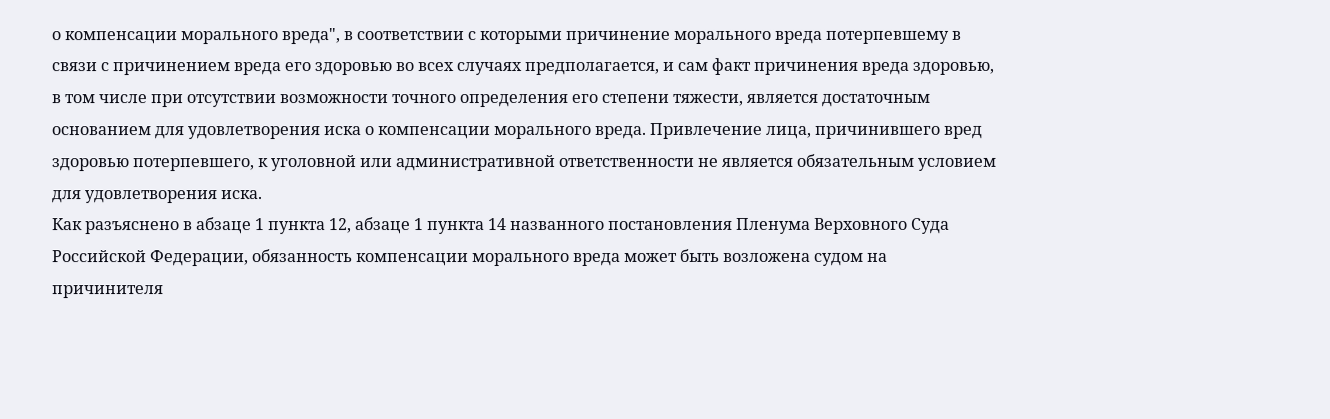о компенсации морального вреда", в соответствии с которыми причинение морального вреда потерпевшему в связи с причинением вреда его здоровью во всех случаях предполагается, и сам факт причинения вреда здоровью, в том числе при отсутствии возможности точного определения его степени тяжести, является достаточным основанием для удовлетворения иска о компенсации морального вреда. Привлечение лица, причинившего вред здоровью потерпевшего, к уголовной или административной ответственности не является обязательным условием для удовлетворения иска.
Как разъяснено в абзаце 1 пункта 12, абзаце 1 пункта 14 названного постановления Пленума Верховного Суда Российской Федерации, обязанность компенсации морального вреда может быть возложена судом на причинителя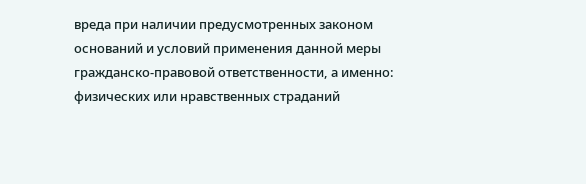вреда при наличии предусмотренных законом оснований и условий применения данной меры гражданско-правовой ответственности, а именно: физических или нравственных страданий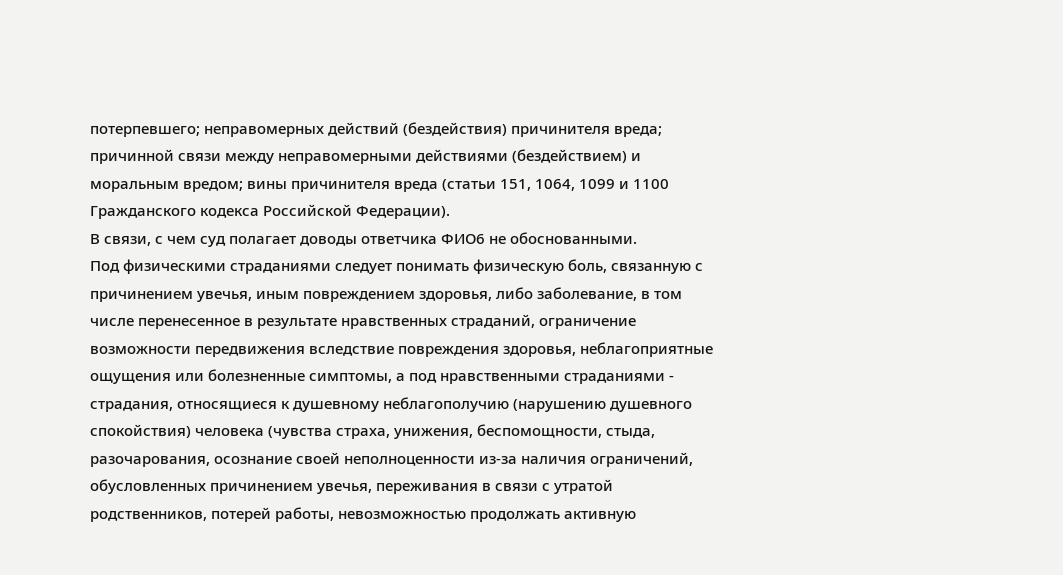потерпевшего; неправомерных действий (бездействия) причинителя вреда; причинной связи между неправомерными действиями (бездействием) и моральным вредом; вины причинителя вреда (статьи 151, 1064, 1099 и 1100 Гражданского кодекса Российской Федерации).
В связи, с чем суд полагает доводы ответчика ФИО6 не обоснованными.
Под физическими страданиями следует понимать физическую боль, связанную с причинением увечья, иным повреждением здоровья, либо заболевание, в том числе перенесенное в результате нравственных страданий, ограничение возможности передвижения вследствие повреждения здоровья, неблагоприятные ощущения или болезненные симптомы, а под нравственными страданиями - страдания, относящиеся к душевному неблагополучию (нарушению душевного спокойствия) человека (чувства страха, унижения, беспомощности, стыда, разочарования, осознание своей неполноценности из-за наличия ограничений, обусловленных причинением увечья, переживания в связи с утратой родственников, потерей работы, невозможностью продолжать активную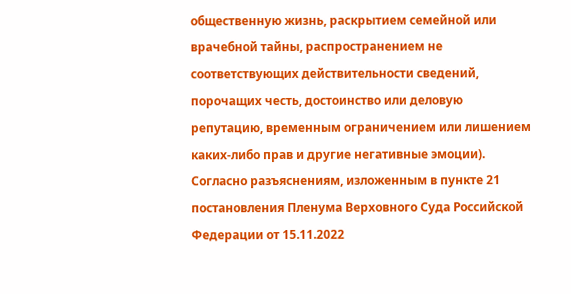общественную жизнь, раскрытием семейной или врачебной тайны, распространением не соответствующих действительности сведений, порочащих честь, достоинство или деловую репутацию, временным ограничением или лишением каких-либо прав и другие негативные эмоции).
Согласно разъяснениям, изложенным в пункте 21 постановления Пленума Верховного Суда Российской Федерации от 15.11.2022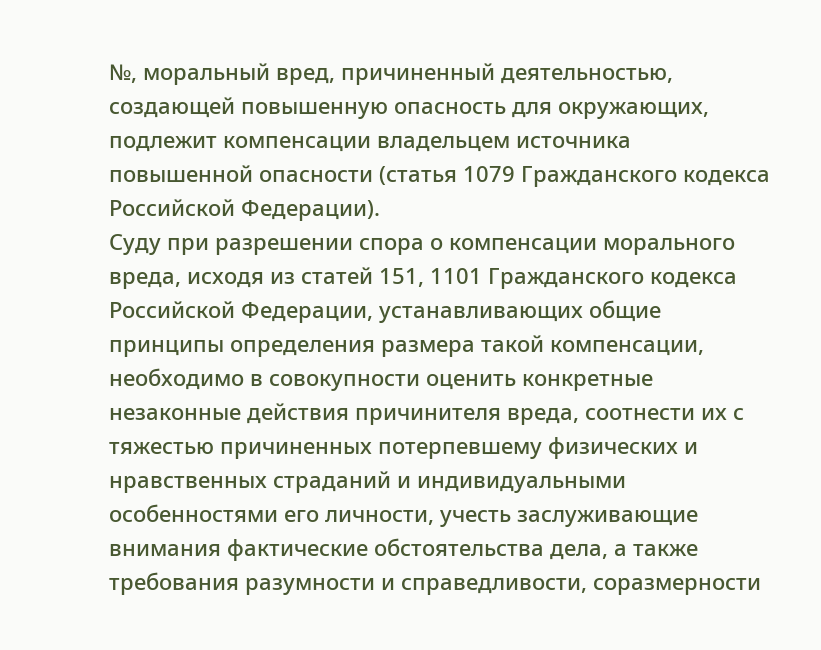№, моральный вред, причиненный деятельностью, создающей повышенную опасность для окружающих, подлежит компенсации владельцем источника повышенной опасности (статья 1079 Гражданского кодекса Российской Федерации).
Суду при разрешении спора о компенсации морального вреда, исходя из статей 151, 1101 Гражданского кодекса Российской Федерации, устанавливающих общие принципы определения размера такой компенсации, необходимо в совокупности оценить конкретные незаконные действия причинителя вреда, соотнести их с тяжестью причиненных потерпевшему физических и нравственных страданий и индивидуальными особенностями его личности, учесть заслуживающие внимания фактические обстоятельства дела, а также требования разумности и справедливости, соразмерности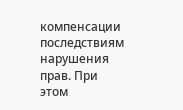компенсации последствиям нарушения прав. При этом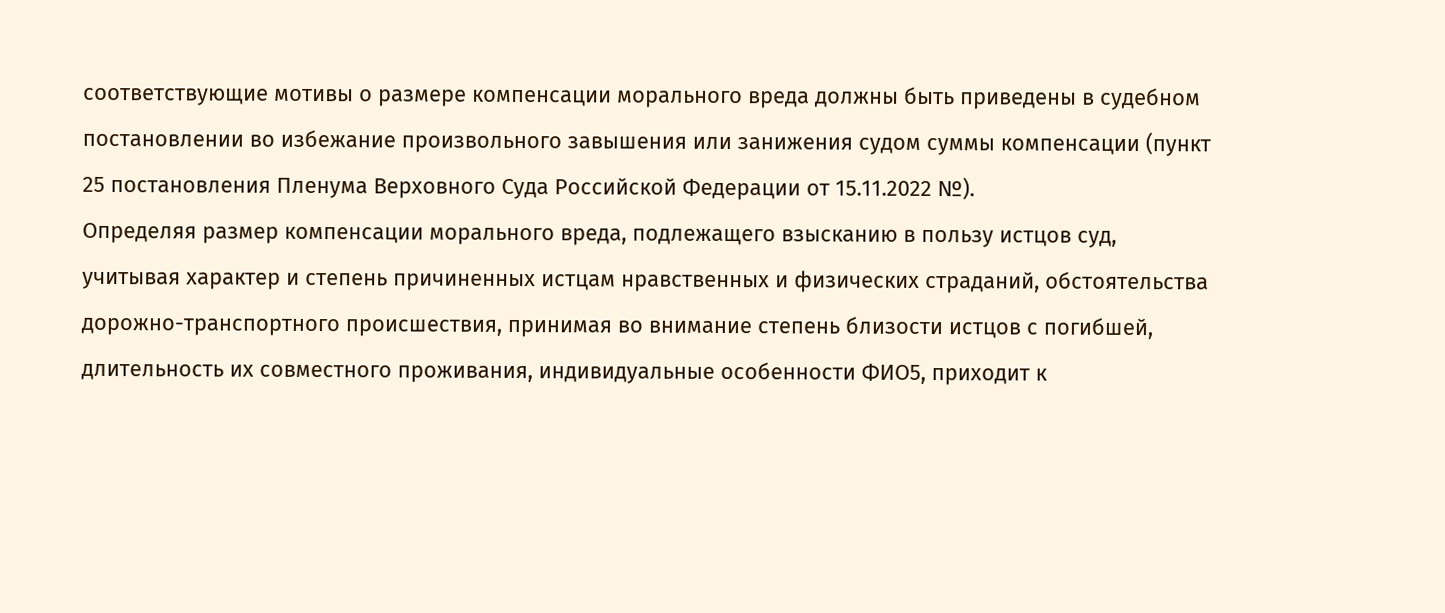соответствующие мотивы о размере компенсации морального вреда должны быть приведены в судебном постановлении во избежание произвольного завышения или занижения судом суммы компенсации (пункт 25 постановления Пленума Верховного Суда Российской Федерации от 15.11.2022 №).
Определяя размер компенсации морального вреда, подлежащего взысканию в пользу истцов суд, учитывая характер и степень причиненных истцам нравственных и физических страданий, обстоятельства дорожно-транспортного происшествия, принимая во внимание степень близости истцов с погибшей, длительность их совместного проживания, индивидуальные особенности ФИО5, приходит к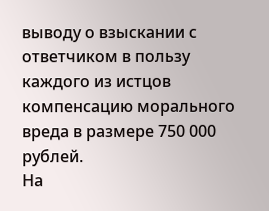выводу о взыскании с ответчиком в пользу каждого из истцов компенсацию морального вреда в размере 750 000 рублей.
На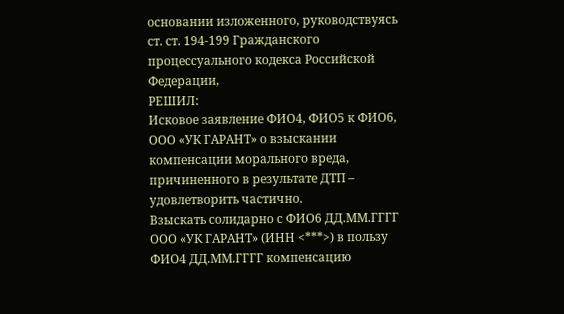основании изложенного, руководствуясь ст. ст. 194-199 Гражданского процессуального кодекса Российской Федерации,
РЕШИЛ:
Исковое заявление ФИО4, ФИО5 к ФИО6, ООО «УК ГАРАНТ» о взыскании компенсации морального вреда, причиненного в результате ДТП – удовлетворить частично.
Взыскать солидарно с ФИО6 ДД.ММ.ГГГГ ООО «УК ГАРАНТ» (ИНН <***>) в пользу ФИО4 ДД.ММ.ГГГГ компенсацию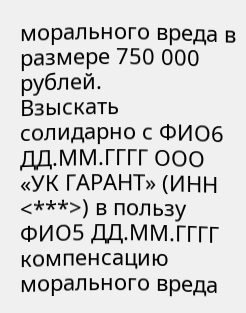морального вреда в размере 750 000 рублей.
Взыскать солидарно с ФИО6 ДД.ММ.ГГГГ ООО «УК ГАРАНТ» (ИНН <***>) в пользу ФИО5 ДД.ММ.ГГГГ компенсацию морального вреда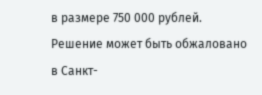в размере 750 000 рублей.
Решение может быть обжаловано в Санкт-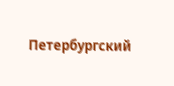Петербургский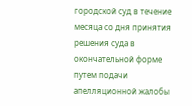городской суд в течение месяца со дня принятия решения суда в окончательной форме путем подачи апелляционной жалобы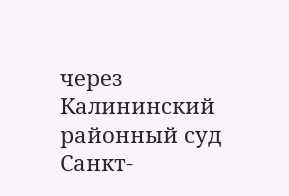через Калининский районный суд Санкт-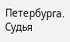Петербурга.
Судья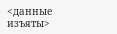<данные изъяты>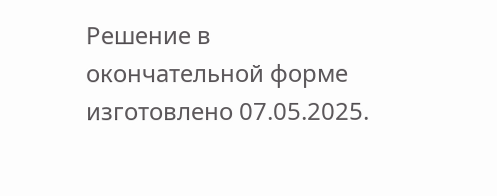Решение в окончательной форме изготовлено 07.05.2025.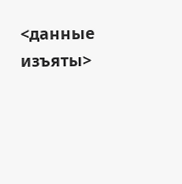<данные изъяты>